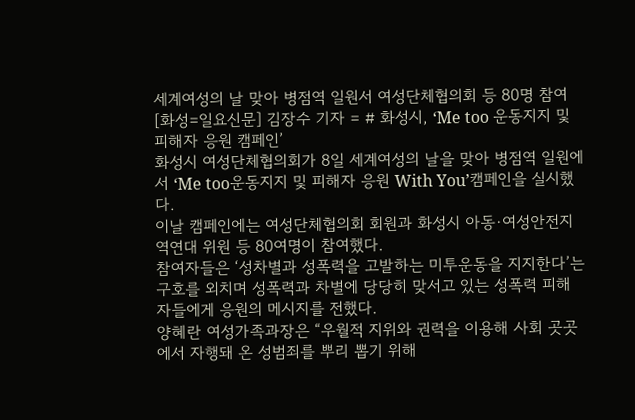세계여성의 날 맞아 병점역 일원서 여성단체협의회 등 80명 참여
[화성=일요신문] 김장수 기자 = # 화성시, ‘Me too 운동지지 및 피해자 응원 캠페인’
화성시 여성단체협의회가 8일 세계여성의 날을 맞아 병점역 일원에서 ‘Me too운동지지 및 피해자 응원 With You’캠페인을 실시했다.
이날 캠페인에는 여성단체협의회 회원과 화성시 아동·여성안전지역연대 위원 등 80여명이 참여했다.
참여자들은 ‘성차별과 성폭력을 고발하는 미투운동을 지지한다’는 구호를 외치며 성폭력과 차별에 당당히 맞서고 있는 성폭력 피해자들에게 응원의 메시지를 전했다.
양혜란 여성가족과장은 “우월적 지위와 권력을 이용해 사회 곳곳에서 자행돼 온 성범죄를 뿌리 뽑기 위해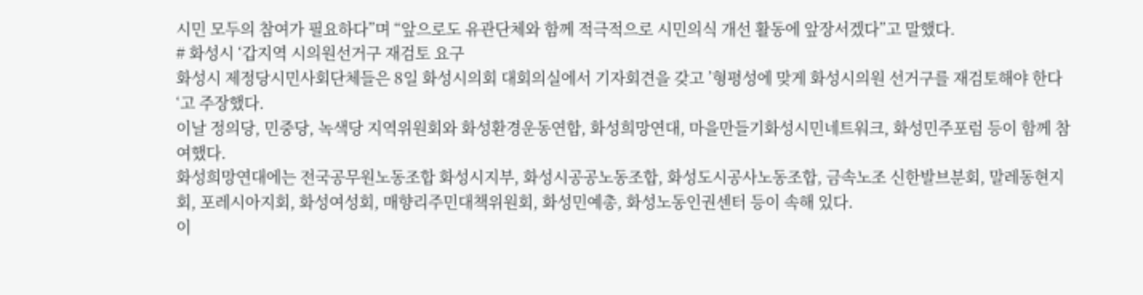시민 모두의 참여가 필요하다”며 “앞으로도 유관단체와 함께 적극적으로 시민의식 개선 활동에 앞장서겠다”고 말했다.
# 화성시 ‘갑지역 시의원선거구 재검토 요구
화성시 제정당시민사회단체들은 8일 화성시의회 대회의실에서 기자회견을 갖고 ’형평성에 맞게 화성시의원 선거구를 재검토해야 한다‘고 주장했다.
이날 정의당, 민중당, 녹색당 지역위원회와 화성환경운동연합, 화성희망연대, 마을만들기화성시민네트워크, 화성민주포럼 등이 함께 참여했다.
화성희망연대에는 전국공무원노동조합 화성시지부, 화성시공공노동조합, 화성도시공사노동조합, 금속노조 신한발브분회, 말레동현지회, 포레시아지회, 화성여성회, 매향리주민대책위원회, 화성민예총, 화성노동인권센터 등이 속해 있다.
이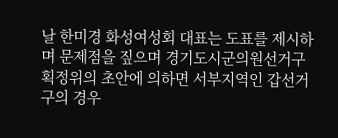날 한미경 화성여성회 대표는 도표를 제시하며 문제점을 짚으며 경기도시군의원선거구획정위의 초안에 의하면 서부지역인 갑선거구의 경우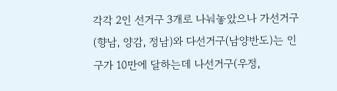각각 2인 선거구 3개로 나눠놓았으나 가선거구(향남, 양감, 정남)와 다선거구(남양반도)는 인구가 10만에 달하는데 나선거구(우정,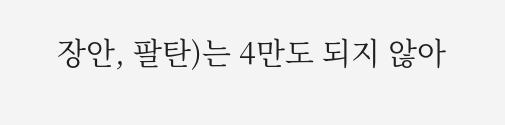장안, 팔탄)는 4만도 되지 않아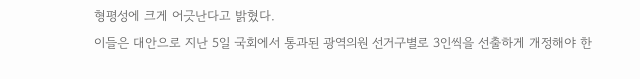형평성에 크게 어긋난다고 밝혔다.
이들은 대안으로 지난 5일 국회에서 통과된 광역의원 선거구별로 3인씩을 선출하게 개정해야 한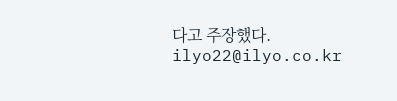다고 주장했다.
ilyo22@ilyo.co.kr